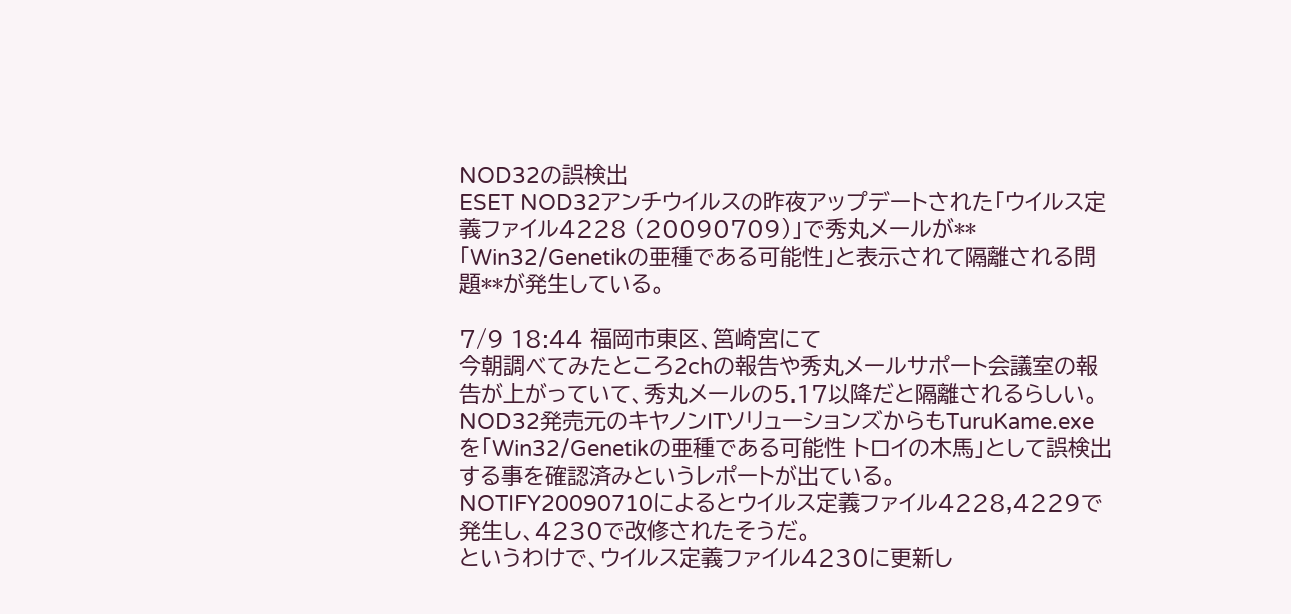NOD32の誤検出
ESET NOD32アンチウイルスの昨夜アップデートされた「ウイルス定義ファイル4228 (20090709)」で秀丸メールが**「Win32/Genetikの亜種である可能性」と表示されて隔離される問題**が発生している。

7/9 18:44 福岡市東区、筥崎宮にて
今朝調べてみたところ2chの報告や秀丸メールサポート会議室の報告が上がっていて、秀丸メールの5.17以降だと隔離されるらしい。
NOD32発売元のキヤノンITソリューションズからもTuruKame.exeを「Win32/Genetikの亜種である可能性 トロイの木馬」として誤検出する事を確認済みというレポートが出ている。
NOTIFY20090710によるとウイルス定義ファイル4228,4229で発生し、4230で改修されたそうだ。
というわけで、ウイルス定義ファイル4230に更新し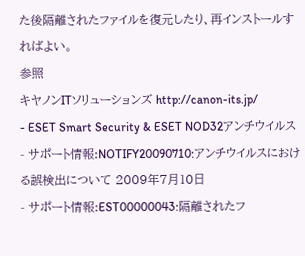た後隔離されたファイルを復元したり、再インストールすればよい。
参照
キヤノンITソリューションズ http://canon-its.jp/
- ESET Smart Security & ESET NOD32アンチウイルス
- サポート情報:NOTIFY20090710:アンチウイルスにおける誤検出について 2009年7月10日
- サポート情報:EST00000043:隔離されたフ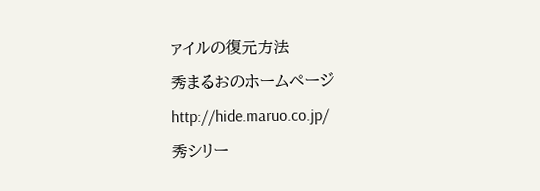ァイルの復元方法
秀まるおのホームページ http://hide.maruo.co.jp/
秀シリー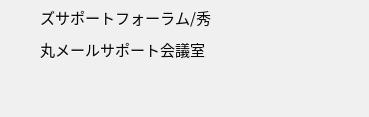ズサポートフォーラム/秀丸メールサポート会議室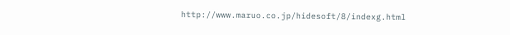http://www.maruo.co.jp/hidesoft/8/indexg.html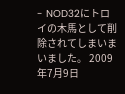- NOD32にトロイの木馬として削除されてしまいまいました。 2009年7月9日